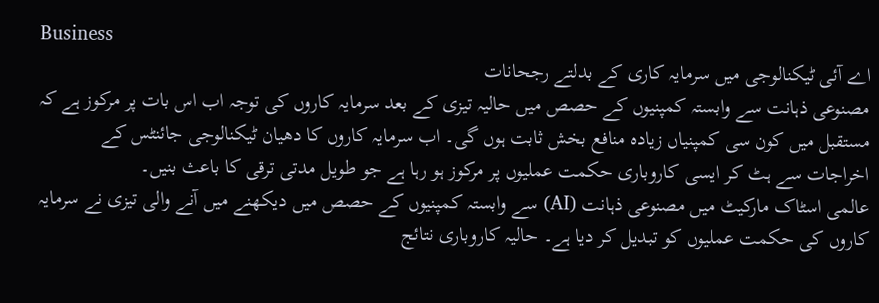Business
اے آئی ٹیکنالوجی میں سرمایہ کاری کے بدلتے رجحانات
مصنوعی ذہانت سے وابستہ کمپنیوں کے حصص میں حالیہ تیزی کے بعد سرمایہ کاروں کی توجہ اب اس بات پر مرکوز ہے کہ مستقبل میں کون سی کمپنیاں زیادہ منافع بخش ثابت ہوں گی۔ اب سرمایہ کاروں کا دھیان ٹیکنالوجی جائنٹس کے اخراجات سے ہٹ کر ایسی کاروباری حکمت عملیوں پر مرکوز ہو رہا ہے جو طویل مدتی ترقی کا باعث بنیں۔
عالمی اسٹاک مارکیٹ میں مصنوعی ذہانت (AI) سے وابستہ کمپنیوں کے حصص میں دیکھنے میں آنے والی تیزی نے سرمایہ کاروں کی حکمت عملیوں کو تبدیل کر دیا ہے۔ حالیہ کاروباری نتائج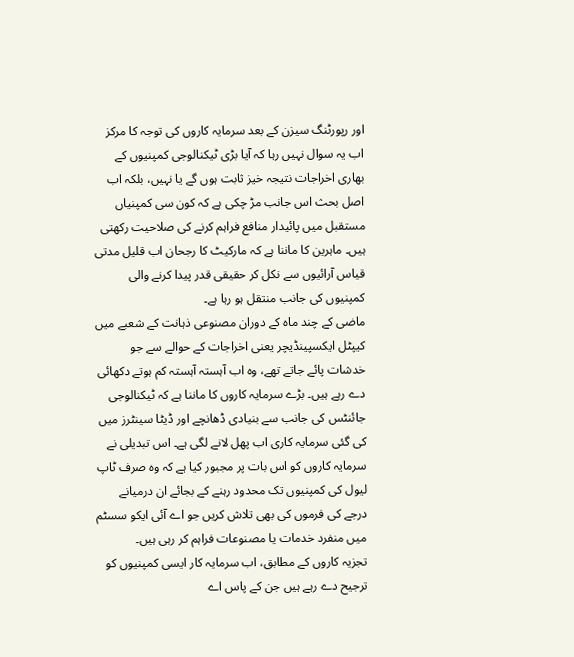اور رپورٹنگ سیزن کے بعد سرمایہ کاروں کی توجہ کا مرکز اب یہ سوال نہیں رہا کہ آیا بڑی ٹیکنالوجی کمپنیوں کے بھاری اخراجات نتیجہ خیز ثابت ہوں گے یا نہیں، بلکہ اب اصل بحث اس جانب مڑ چکی ہے کہ کون سی کمپنیاں مستقبل میں پائیدار منافع فراہم کرنے کی صلاحیت رکھتی ہیں۔ ماہرین کا ماننا ہے کہ مارکیٹ کا رجحان اب قلیل مدتی قیاس آرائیوں سے نکل کر حقیقی قدر پیدا کرنے والی کمپنیوں کی جانب منتقل ہو رہا ہے۔
ماضی کے چند ماہ کے دوران مصنوعی ذہانت کے شعبے میں کیپٹل ایکسپینڈیچر یعنی اخراجات کے حوالے سے جو خدشات پائے جاتے تھے، وہ اب آہستہ آہستہ کم ہوتے دکھائی دے رہے ہیں۔ بڑے سرمایہ کاروں کا ماننا ہے کہ ٹیکنالوجی جائنٹس کی جانب سے بنیادی ڈھانچے اور ڈیٹا سینٹرز میں کی گئی سرمایہ کاری اب پھل لانے لگی ہے۔ اس تبدیلی نے سرمایہ کاروں کو اس بات پر مجبور کیا ہے کہ وہ صرف ٹاپ لیول کی کمپنیوں تک محدود رہنے کے بجائے ان درمیانے درجے کی فرموں کی بھی تلاش کریں جو اے آئی ایکو سسٹم میں منفرد خدمات یا مصنوعات فراہم کر رہی ہیں۔
تجزیہ کاروں کے مطابق، اب سرمایہ کار ایسی کمپنیوں کو ترجیح دے رہے ہیں جن کے پاس اے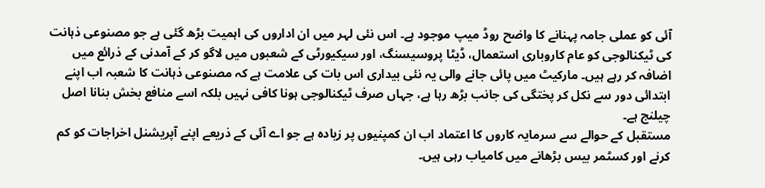آئی کو عملی جامہ پہنانے کا واضح روڈ میپ موجود ہے۔ اس نئی لہر میں ان اداروں کی اہمیت بڑھ گئی ہے جو مصنوعی ذہانت کی ٹیکنالوجی کو عام کاروباری استعمال، ڈیٹا پروسیسنگ، اور سیکیورٹی کے شعبوں میں لاگو کر کے آمدنی کے ذرائع میں اضافہ کر رہے ہیں۔ مارکیٹ میں پائی جانے والی یہ نئی بیداری اس بات کی علامت ہے کہ مصنوعی ذہانت کا شعبہ اب اپنے ابتدائی دور سے نکل کر پختگی کی جانب بڑھ رہا ہے، جہاں صرف ٹیکنالوجی ہونا کافی نہیں بلکہ اسے منافع بخش بنانا اصل چیلنج ہے۔
مستقبل کے حوالے سے سرمایہ کاروں کا اعتماد اب ان کمپنیوں پر زیادہ ہے جو اے آئی کے ذریعے اپنے آپریشنل اخراجات کو کم کرنے اور کسٹمر بیس بڑھانے میں کامیاب رہی ہیں۔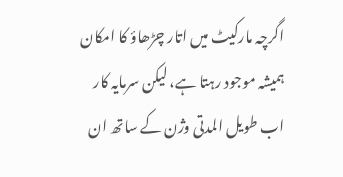اگرچہ مارکیٹ میں اتار چڑھاؤ کا امکان ہمیشہ موجود رہتا ہے، لیکن سرمایہ کار اب طویل المدتی وژن کے ساتھ ان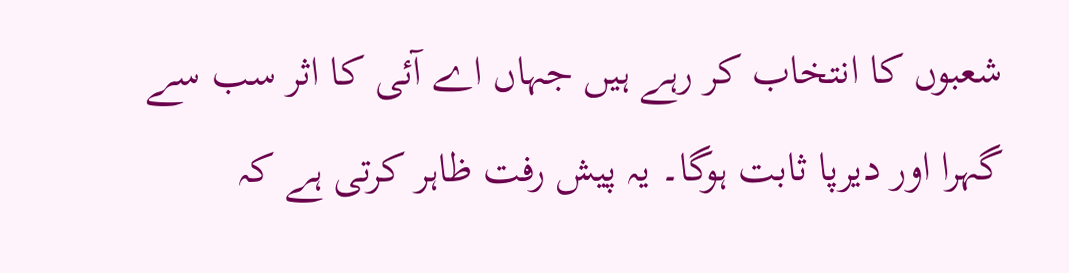شعبوں کا انتخاب کر رہے ہیں جہاں اے آئی کا اثر سب سے گہرا اور دیرپا ثابت ہوگا۔ یہ پیش رفت ظاہر کرتی ہے کہ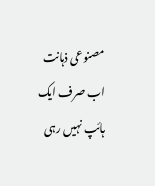مصنوعی ذہانت اب صرف ایک ہائپ نہیں رہی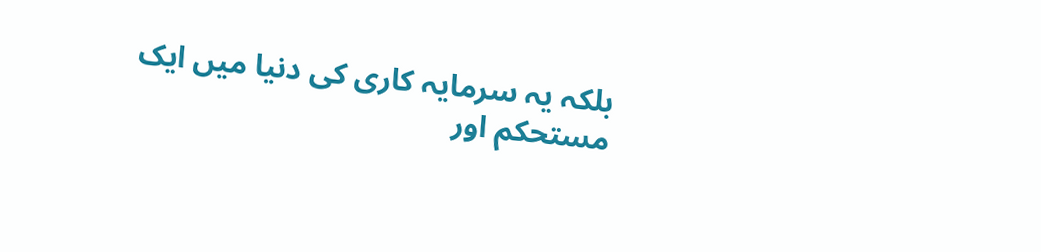بلکہ یہ سرمایہ کاری کی دنیا میں ایک مستحکم اور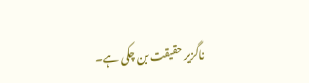ناگزیر حقیقت بن چکی ہے۔